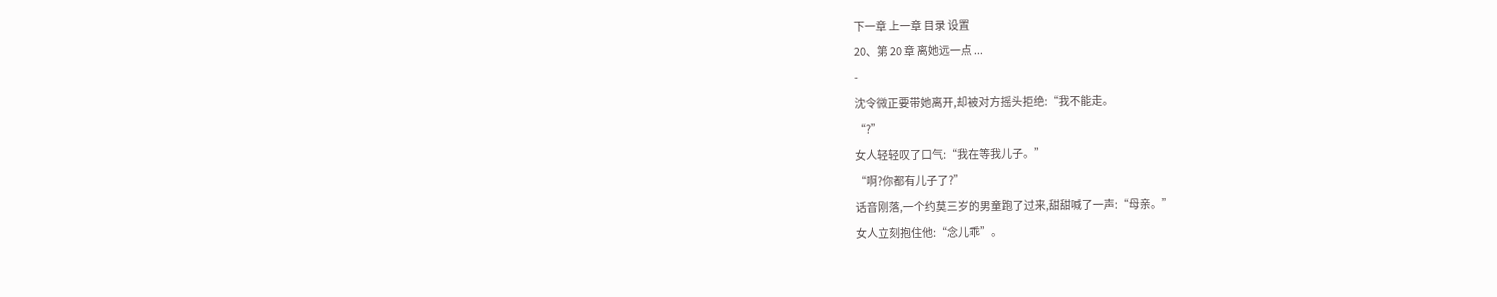下一章 上一章 目录 设置
20、第 20 章 离她远一点 ...
-
沈令微正要带她离开,却被对方摇头拒绝:“我不能走。
“?”
女人轻轻叹了口气:“我在等我儿子。”
“啊?你都有儿子了?”
话音刚落,一个约莫三岁的男童跑了过来,甜甜喊了一声:“母亲。”
女人立刻抱住他:“念儿乖”。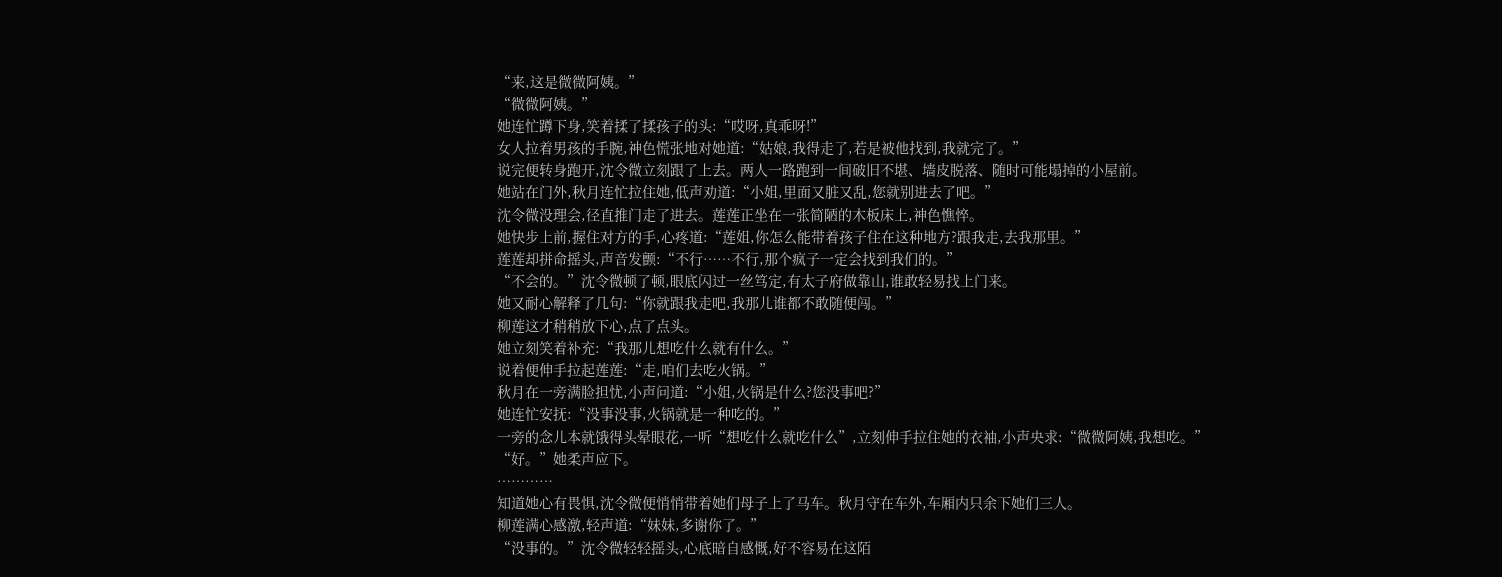“来,这是微微阿姨。”
“微微阿姨。”
她连忙蹲下身,笑着揉了揉孩子的头:“哎呀,真乖呀!”
女人拉着男孩的手腕,神色慌张地对她道:“姑娘,我得走了,若是被他找到,我就完了。”
说完便转身跑开,沈令微立刻跟了上去。两人一路跑到一间破旧不堪、墙皮脱落、随时可能塌掉的小屋前。
她站在门外,秋月连忙拉住她,低声劝道:“小姐,里面又脏又乱,您就别进去了吧。”
沈令微没理会,径直推门走了进去。莲莲正坐在一张简陋的木板床上,神色憔悴。
她快步上前,握住对方的手,心疼道:“莲姐,你怎么能带着孩子住在这种地方?跟我走,去我那里。”
莲莲却拼命摇头,声音发颤:“不行……不行,那个疯子一定会找到我们的。”
“不会的。”沈令微顿了顿,眼底闪过一丝笃定,有太子府做靠山,谁敢轻易找上门来。
她又耐心解释了几句:“你就跟我走吧,我那儿谁都不敢随便闯。”
柳莲这才稍稍放下心,点了点头。
她立刻笑着补充:“我那儿想吃什么就有什么。”
说着便伸手拉起莲莲:“走,咱们去吃火锅。”
秋月在一旁满脸担忧,小声问道:“小姐,火锅是什么?您没事吧?”
她连忙安抚:“没事没事,火锅就是一种吃的。”
一旁的念儿本就饿得头晕眼花,一听“想吃什么就吃什么”,立刻伸手拉住她的衣袖,小声央求:“微微阿姨,我想吃。”
“好。”她柔声应下。
…………
知道她心有畏惧,沈令微便悄悄带着她们母子上了马车。秋月守在车外,车厢内只余下她们三人。
柳莲满心感激,轻声道:“妹妹,多谢你了。”
“没事的。”沈令微轻轻摇头,心底暗自感慨,好不容易在这陌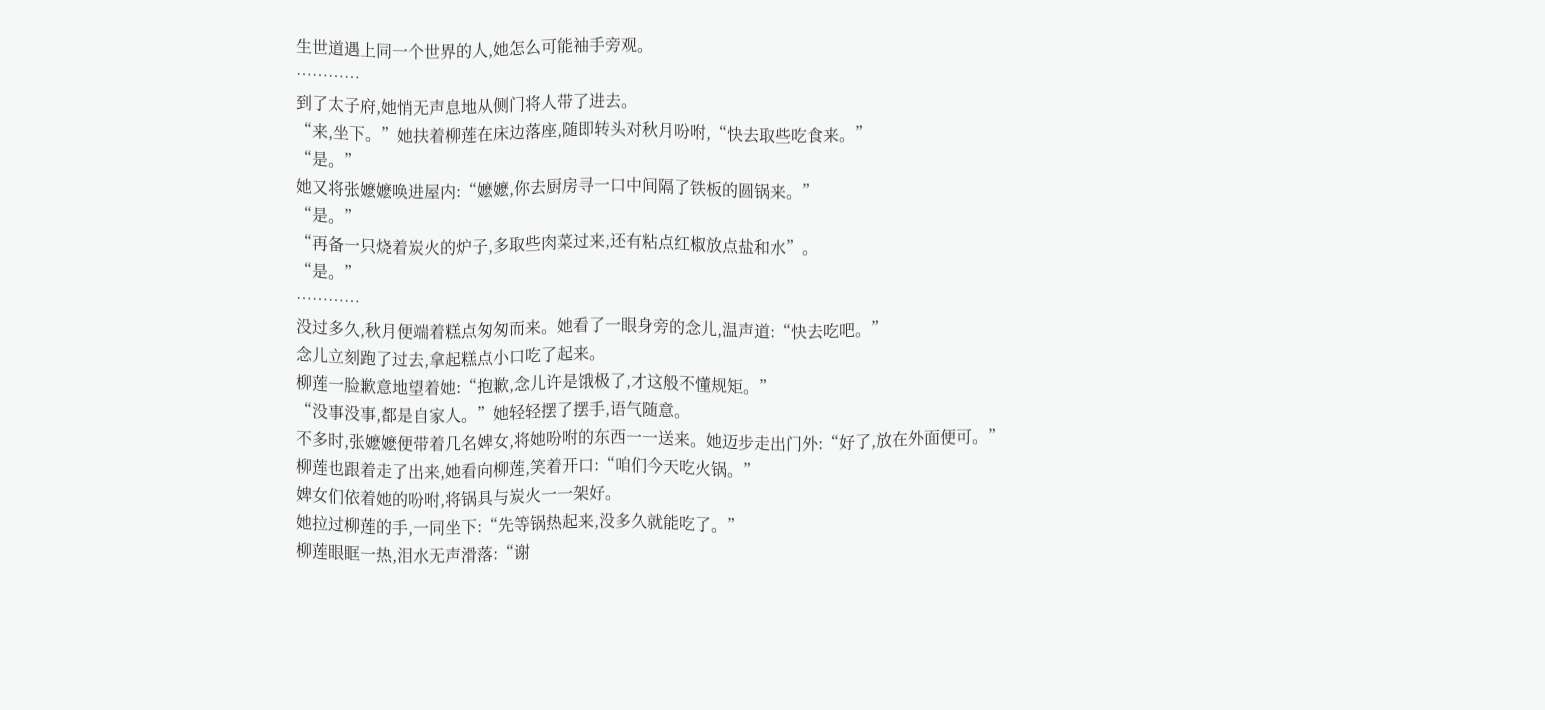生世道遇上同一个世界的人,她怎么可能袖手旁观。
…………
到了太子府,她悄无声息地从侧门将人带了进去。
“来,坐下。”她扶着柳莲在床边落座,随即转头对秋月吩咐,“快去取些吃食来。”
“是。”
她又将张嬷嬷唤进屋内:“嬷嬷,你去厨房寻一口中间隔了铁板的圆锅来。”
“是。”
“再备一只烧着炭火的炉子,多取些肉菜过来,还有粘点红椒放点盐和水”。
“是。”
…………
没过多久,秋月便端着糕点匆匆而来。她看了一眼身旁的念儿,温声道:“快去吃吧。”
念儿立刻跑了过去,拿起糕点小口吃了起来。
柳莲一脸歉意地望着她:“抱歉,念儿许是饿极了,才这般不懂规矩。”
“没事没事,都是自家人。”她轻轻摆了摆手,语气随意。
不多时,张嬷嬷便带着几名婢女,将她吩咐的东西一一送来。她迈步走出门外:“好了,放在外面便可。”
柳莲也跟着走了出来,她看向柳莲,笑着开口:“咱们今天吃火锅。”
婢女们依着她的吩咐,将锅具与炭火一一架好。
她拉过柳莲的手,一同坐下:“先等锅热起来,没多久就能吃了。”
柳莲眼眶一热,泪水无声滑落:“谢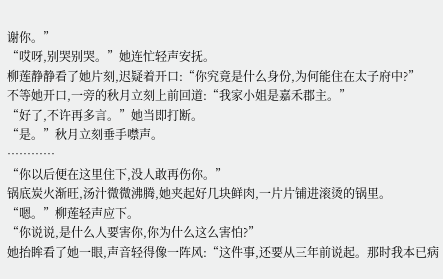谢你。”
“哎呀,别哭别哭。”她连忙轻声安抚。
柳莲静静看了她片刻,迟疑着开口:“你究竟是什么身份,为何能住在太子府中?”
不等她开口,一旁的秋月立刻上前回道:“我家小姐是嘉禾郡主。”
“好了,不许再多言。”她当即打断。
“是。”秋月立刻垂手噤声。
…………
“你以后便在这里住下,没人敢再伤你。”
锅底炭火渐旺,汤汁微微沸腾,她夹起好几块鲜肉,一片片铺进滚烫的锅里。
“嗯。”柳莲轻声应下。
“你说说,是什么人要害你,你为什么这么害怕?”
她抬眸看了她一眼,声音轻得像一阵风:“这件事,还要从三年前说起。那时我本已病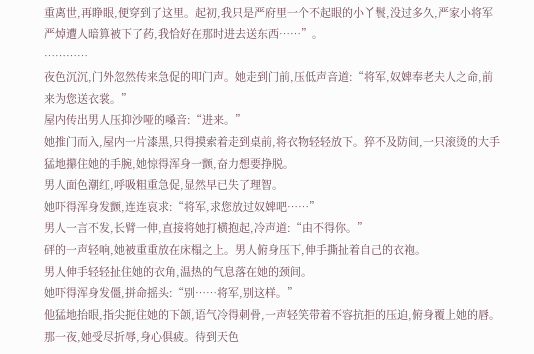重离世,再睁眼,便穿到了这里。起初,我只是严府里一个不起眼的小丫鬟,没过多久,严家小将军严焯遭人暗算被下了药,我恰好在那时进去送东西……”。
…………
夜色沉沉,门外忽然传来急促的叩门声。她走到门前,压低声音道:“将军,奴婢奉老夫人之命,前来为您送衣裳。”
屋内传出男人压抑沙哑的嗓音:“进来。”
她推门而入,屋内一片漆黑,只得摸索着走到桌前,将衣物轻轻放下。猝不及防间,一只滚烫的大手猛地攥住她的手腕,她惊得浑身一颤,奋力想要挣脱。
男人面色潮红,呼吸粗重急促,显然早已失了理智。
她吓得浑身发颤,连连哀求:“将军,求您放过奴婢吧……”
男人一言不发,长臂一伸,直接将她打横抱起,冷声道:“由不得你。”
砰的一声轻响,她被重重放在床榻之上。男人俯身压下,伸手撕扯着自己的衣袍。
男人伸手轻轻扯住她的衣角,温热的气息落在她的颈间。
她吓得浑身发僵,拼命摇头:“别……将军,别这样。”
他猛地抬眼,指尖扼住她的下颌,语气冷得刺骨,一声轻笑带着不容抗拒的压迫,俯身覆上她的唇。
那一夜,她受尽折辱,身心俱疲。待到天色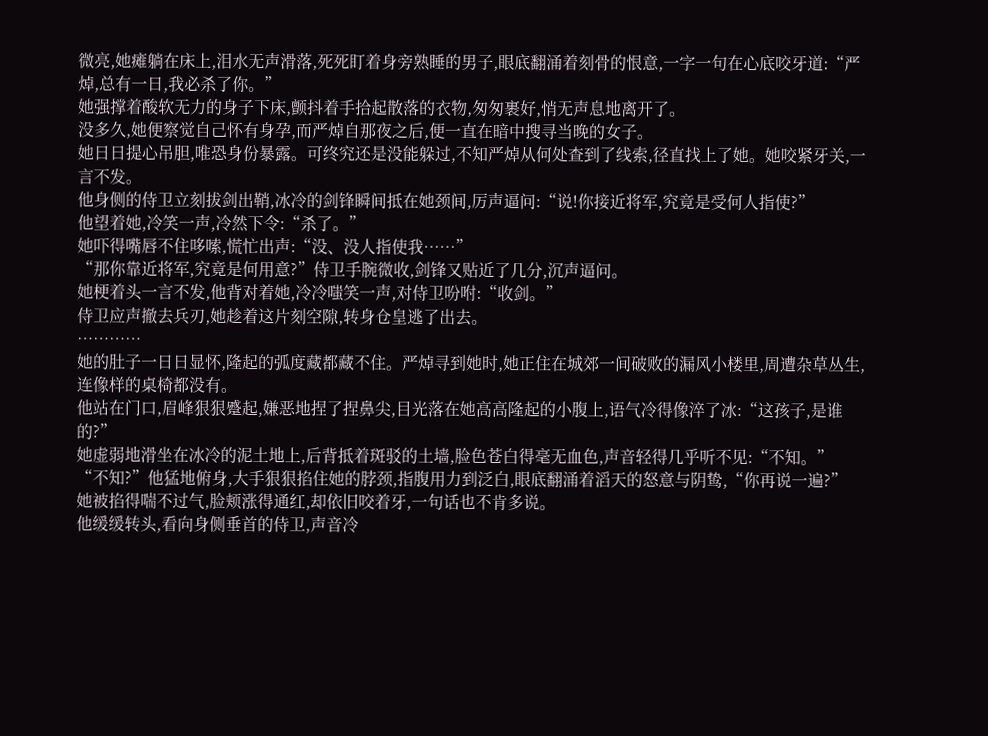微亮,她瘫躺在床上,泪水无声滑落,死死盯着身旁熟睡的男子,眼底翻涌着刻骨的恨意,一字一句在心底咬牙道:“严焯,总有一日,我必杀了你。”
她强撑着酸软无力的身子下床,颤抖着手拾起散落的衣物,匆匆裹好,悄无声息地离开了。
没多久,她便察觉自己怀有身孕,而严焯自那夜之后,便一直在暗中搜寻当晚的女子。
她日日提心吊胆,唯恐身份暴露。可终究还是没能躲过,不知严焯从何处查到了线索,径直找上了她。她咬紧牙关,一言不发。
他身侧的侍卫立刻拔剑出鞘,冰冷的剑锋瞬间抵在她颈间,厉声逼问:“说!你接近将军,究竟是受何人指使?”
他望着她,冷笑一声,冷然下令:“杀了。”
她吓得嘴唇不住哆嗦,慌忙出声:“没、没人指使我……”
“那你靠近将军,究竟是何用意?”侍卫手腕微收,剑锋又贴近了几分,沉声逼问。
她梗着头一言不发,他背对着她,冷冷嗤笑一声,对侍卫吩咐:“收剑。”
侍卫应声撤去兵刃,她趁着这片刻空隙,转身仓皇逃了出去。
…………
她的肚子一日日显怀,隆起的弧度藏都藏不住。严焯寻到她时,她正住在城郊一间破败的漏风小楼里,周遭杂草丛生,连像样的桌椅都没有。
他站在门口,眉峰狠狠蹙起,嫌恶地捏了捏鼻尖,目光落在她高高隆起的小腹上,语气冷得像淬了冰:“这孩子,是谁的?”
她虚弱地滑坐在冰冷的泥土地上,后背抵着斑驳的土墙,脸色苍白得毫无血色,声音轻得几乎听不见:“不知。”
“不知?”他猛地俯身,大手狠狠掐住她的脖颈,指腹用力到泛白,眼底翻涌着滔天的怒意与阴鸷,“你再说一遍?”
她被掐得喘不过气,脸颊涨得通红,却依旧咬着牙,一句话也不肯多说。
他缓缓转头,看向身侧垂首的侍卫,声音冷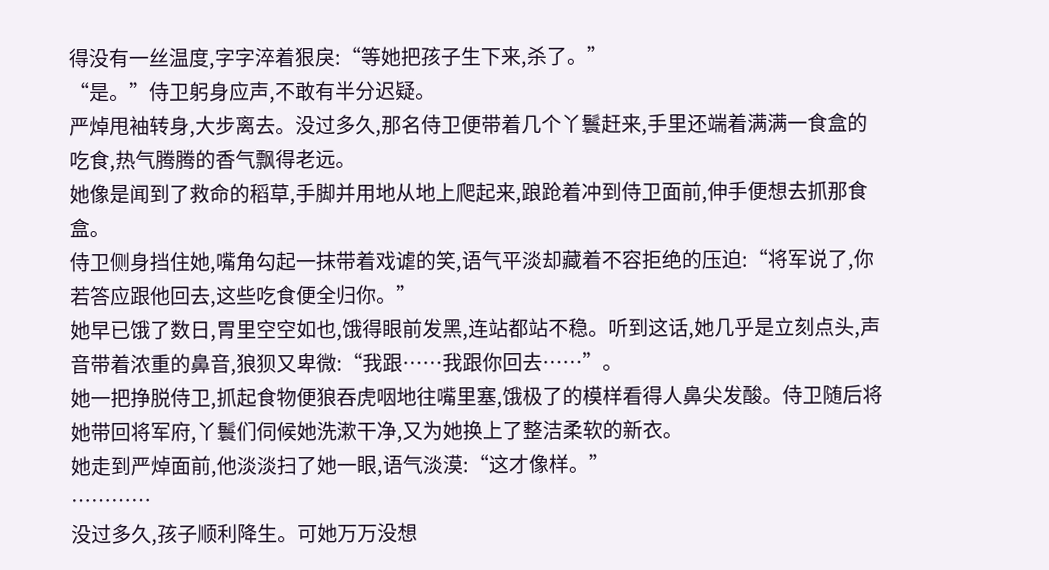得没有一丝温度,字字淬着狠戾:“等她把孩子生下来,杀了。”
“是。”侍卫躬身应声,不敢有半分迟疑。
严焯甩袖转身,大步离去。没过多久,那名侍卫便带着几个丫鬟赶来,手里还端着满满一食盒的吃食,热气腾腾的香气飘得老远。
她像是闻到了救命的稻草,手脚并用地从地上爬起来,踉跄着冲到侍卫面前,伸手便想去抓那食盒。
侍卫侧身挡住她,嘴角勾起一抹带着戏谑的笑,语气平淡却藏着不容拒绝的压迫:“将军说了,你若答应跟他回去,这些吃食便全归你。”
她早已饿了数日,胃里空空如也,饿得眼前发黑,连站都站不稳。听到这话,她几乎是立刻点头,声音带着浓重的鼻音,狼狈又卑微:“我跟……我跟你回去……”。
她一把挣脱侍卫,抓起食物便狼吞虎咽地往嘴里塞,饿极了的模样看得人鼻尖发酸。侍卫随后将她带回将军府,丫鬟们伺候她洗漱干净,又为她换上了整洁柔软的新衣。
她走到严焯面前,他淡淡扫了她一眼,语气淡漠:“这才像样。”
…………
没过多久,孩子顺利降生。可她万万没想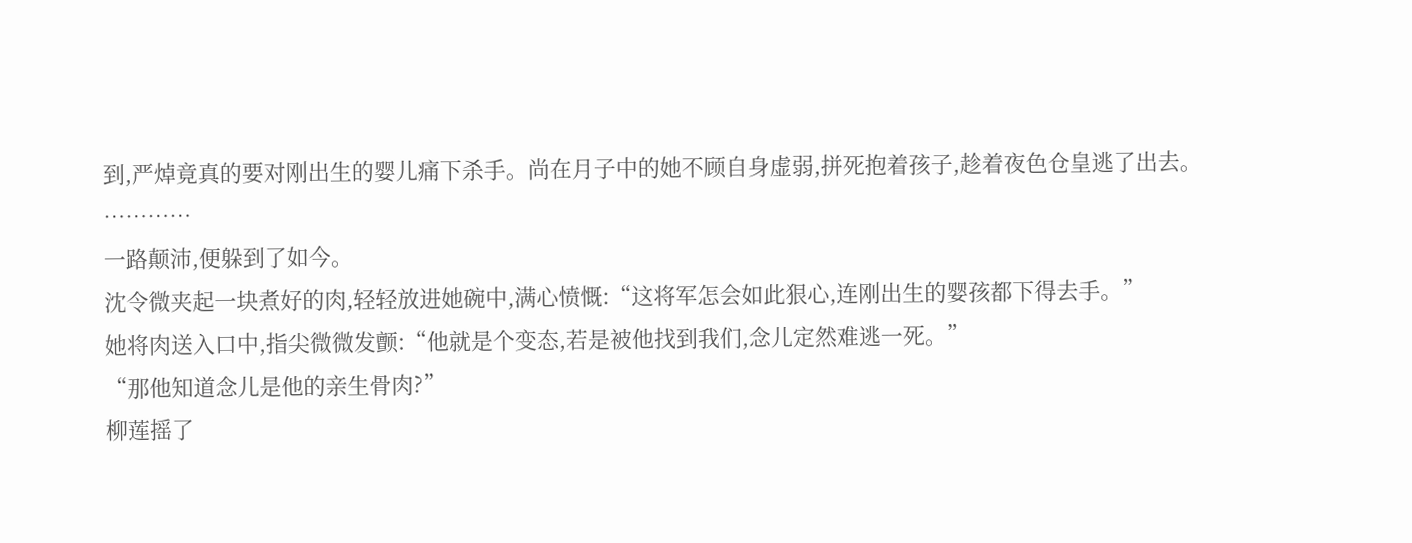到,严焯竟真的要对刚出生的婴儿痛下杀手。尚在月子中的她不顾自身虚弱,拼死抱着孩子,趁着夜色仓皇逃了出去。
…………
一路颠沛,便躲到了如今。
沈令微夹起一块煮好的肉,轻轻放进她碗中,满心愤慨:“这将军怎会如此狠心,连刚出生的婴孩都下得去手。”
她将肉送入口中,指尖微微发颤:“他就是个变态,若是被他找到我们,念儿定然难逃一死。”
“那他知道念儿是他的亲生骨肉?”
柳莲摇了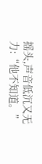摇头,声音低沉又无力:“他不知道。”